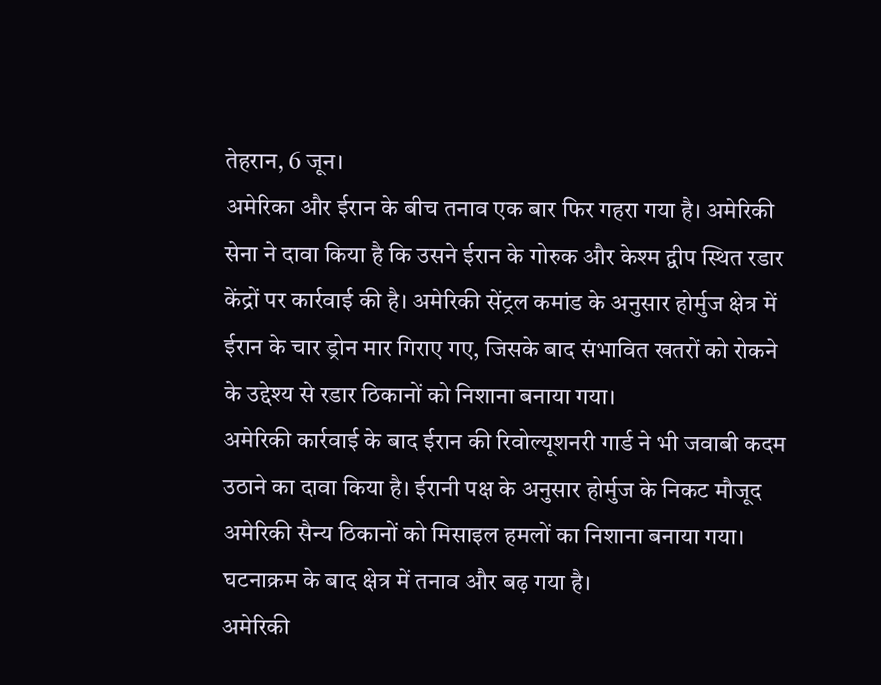तेहरान, 6 जून।
अमेरिका और ईरान के बीच तनाव एक बार फिर गहरा गया है। अमेरिकी सेना ने दावा किया है कि उसने ईरान के गोरुक और केश्म द्वीप स्थित रडार केंद्रों पर कार्रवाई की है। अमेरिकी सेंट्रल कमांड के अनुसार होर्मुज क्षेत्र में ईरान के चार ड्रोन मार गिराए गए, जिसके बाद संभावित खतरों को रोकने के उद्देश्य से रडार ठिकानों को निशाना बनाया गया।
अमेरिकी कार्रवाई के बाद ईरान की रिवोल्यूशनरी गार्ड ने भी जवाबी कदम उठाने का दावा किया है। ईरानी पक्ष के अनुसार होर्मुज के निकट मौजूद अमेरिकी सैन्य ठिकानों को मिसाइल हमलों का निशाना बनाया गया। घटनाक्रम के बाद क्षेत्र में तनाव और बढ़ गया है।
अमेरिकी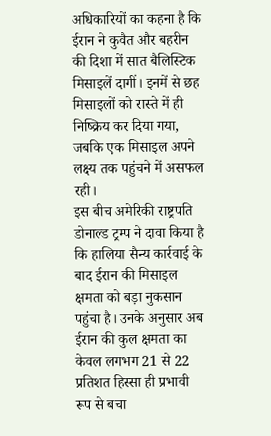अधिकारियों का कहना है कि ईरान ने कुवैत और बहरीन की दिशा में सात बैलिस्टिक मिसाइलें दागीं। इनमें से छह मिसाइलों को रास्ते में ही निष्क्रिय कर दिया गया, जबकि एक मिसाइल अपने लक्ष्य तक पहुंचने में असफल रही।
इस बीच अमेरिकी राष्ट्रपति डोनाल्ड ट्रम्प ने दावा किया है कि हालिया सैन्य कार्रवाई के बाद ईरान की मिसाइल क्षमता को बड़ा नुकसान पहुंचा है। उनके अनुसार अब ईरान की कुल क्षमता का केवल लगभग 21 से 22 प्रतिशत हिस्सा ही प्रभावी रूप से बचा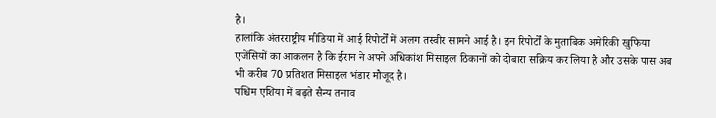है।
हालांकि अंतरराष्ट्रीय मीडिया में आई रिपोर्टों में अलग तस्वीर सामने आई है। इन रिपोर्टों के मुताबिक अमेरिकी खुफिया एजेंसियों का आकलन है कि ईरान ने अपने अधिकांश मिसाइल ठिकानों को दोबारा सक्रिय कर लिया है और उसके पास अब भी करीब 70 प्रतिशत मिसाइल भंडार मौजूद है।
पश्चिम एशिया में बढ़ते सैन्य तनाव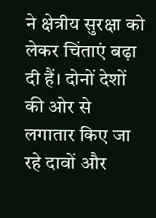ने क्षेत्रीय सुरक्षा को लेकर चिंताएं बढ़ा दी हैं। दोनों देशों की ओर से लगातार किए जा रहे दावों और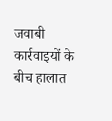जवाबी कार्रवाइयों के बीच हालात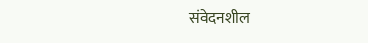संवेदनशील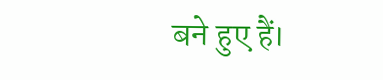बने हुए हैं।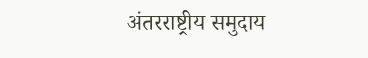अंतरराष्ट्रीय समुदाय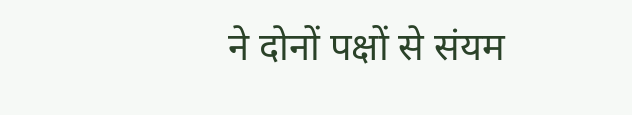ने दोनों पक्षों से संयम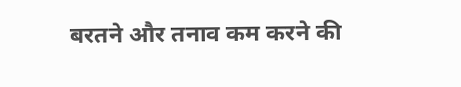बरतने और तनाव कम करने की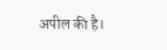अपील की है।